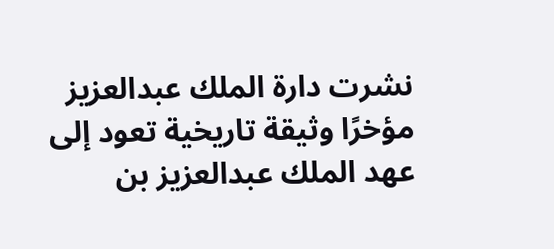نشرت دارة الملك عبدالعزيز مؤخرًا وثيقة تاريخية تعود إلى عهد الملك عبدالعزيز بن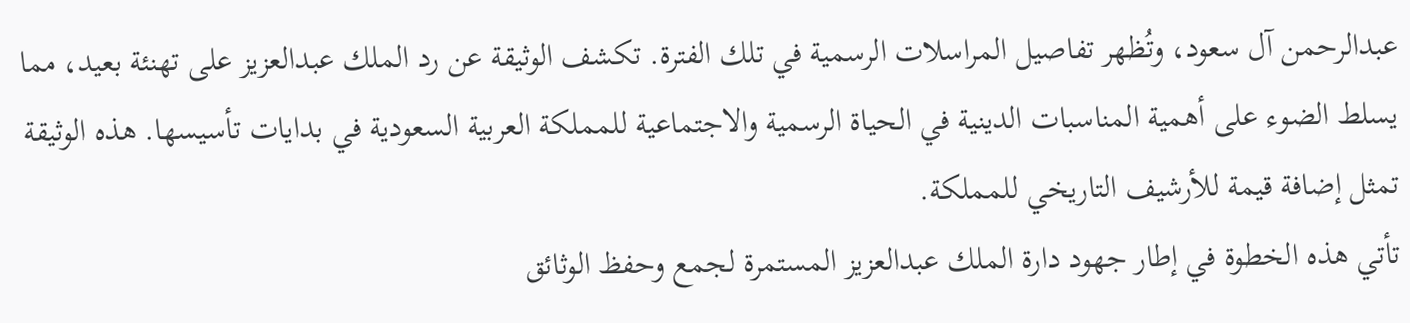عبدالرحمن آل سعود، وتُظهر تفاصيل المراسلات الرسمية في تلك الفترة. تكشف الوثيقة عن رد الملك عبدالعزيز على تهنئة بعيد، مما يسلط الضوء على أهمية المناسبات الدينية في الحياة الرسمية والاجتماعية للمملكة العربية السعودية في بدايات تأسيسها. هذه الوثيقة تمثل إضافة قيمة للأرشيف التاريخي للمملكة.
تأتي هذه الخطوة في إطار جهود دارة الملك عبدالعزيز المستمرة لجمع وحفظ الوثائق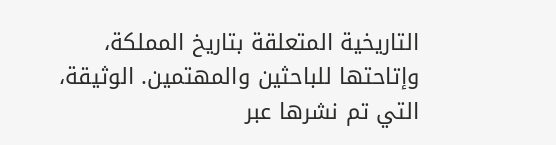التاريخية المتعلقة بتاريخ المملكة، وإتاحتها للباحثين والمهتمين. الوثيقة، التي تم نشرها عبر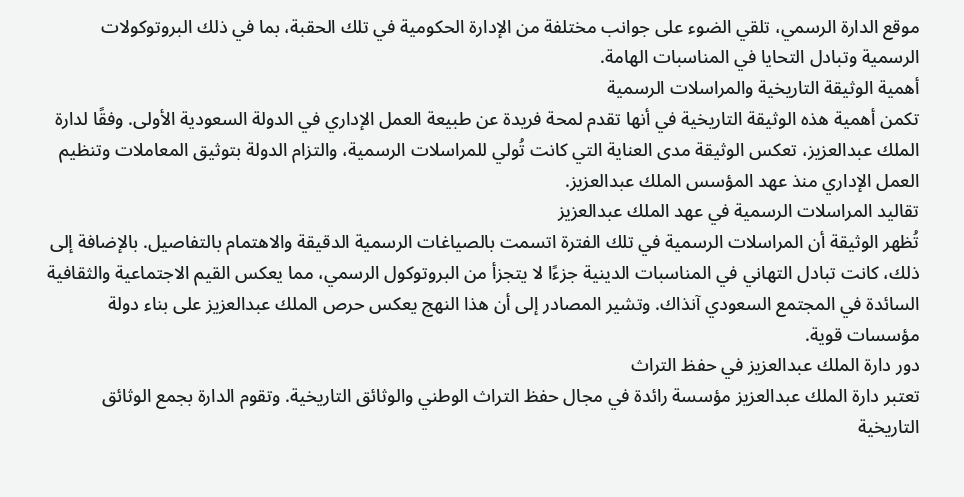موقع الدارة الرسمي، تلقي الضوء على جوانب مختلفة من الإدارة الحكومية في تلك الحقبة، بما في ذلك البروتوكولات الرسمية وتبادل التحايا في المناسبات الهامة.
أهمية الوثيقة التاريخية والمراسلات الرسمية
تكمن أهمية هذه الوثيقة التاريخية في أنها تقدم لمحة فريدة عن طبيعة العمل الإداري في الدولة السعودية الأولى. وفقًا لدارة الملك عبدالعزيز، تعكس الوثيقة مدى العناية التي كانت تُولي للمراسلات الرسمية، والتزام الدولة بتوثيق المعاملات وتنظيم العمل الإداري منذ عهد المؤسس الملك عبدالعزيز.
تقاليد المراسلات الرسمية في عهد الملك عبدالعزيز
تُظهر الوثيقة أن المراسلات الرسمية في تلك الفترة اتسمت بالصياغات الرسمية الدقيقة والاهتمام بالتفاصيل. بالإضافة إلى ذلك، كانت تبادل التهاني في المناسبات الدينية جزءًا لا يتجزأ من البروتوكول الرسمي، مما يعكس القيم الاجتماعية والثقافية السائدة في المجتمع السعودي آنذاك. وتشير المصادر إلى أن هذا النهج يعكس حرص الملك عبدالعزيز على بناء دولة مؤسسات قوية.
دور دارة الملك عبدالعزيز في حفظ التراث
تعتبر دارة الملك عبدالعزيز مؤسسة رائدة في مجال حفظ التراث الوطني والوثائق التاريخية. وتقوم الدارة بجمع الوثائق التاريخية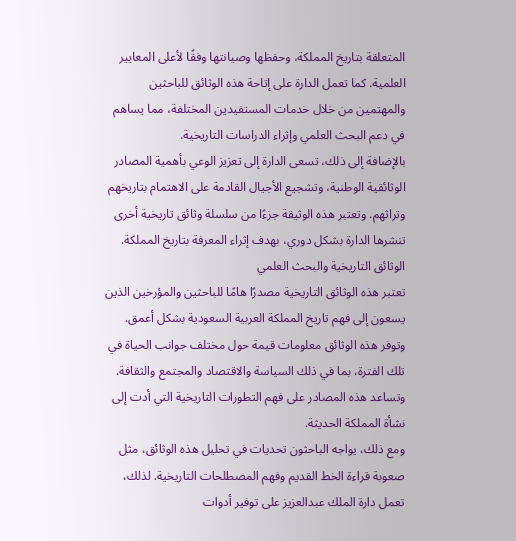المتعلقة بتاريخ المملكة، وحفظها وصيانتها وفقًا لأعلى المعايير العلمية. كما تعمل الدارة على إتاحة هذه الوثائق للباحثين والمهتمين من خلال خدمات المستفيدين المختلفة، مما يساهم في دعم البحث العلمي وإثراء الدراسات التاريخية.
بالإضافة إلى ذلك، تسعى الدارة إلى تعزيز الوعي بأهمية المصادر الوثائقية الوطنية، وتشجيع الأجيال القادمة على الاهتمام بتاريخهم وتراثهم. وتعتبر هذه الوثيقة جزءًا من سلسلة وثائق تاريخية أخرى تنشرها الدارة بشكل دوري، بهدف إثراء المعرفة بتاريخ المملكة.
الوثائق التاريخية والبحث العلمي
تعتبر هذه الوثائق التاريخية مصدرًا هامًا للباحثين والمؤرخين الذين يسعون إلى فهم تاريخ المملكة العربية السعودية بشكل أعمق. وتوفر هذه الوثائق معلومات قيمة حول مختلف جوانب الحياة في تلك الفترة، بما في ذلك السياسة والاقتصاد والمجتمع والثقافة. وتساعد هذه المصادر على فهم التطورات التاريخية التي أدت إلى نشأة المملكة الحديثة.
ومع ذلك، يواجه الباحثون تحديات في تحليل هذه الوثائق، مثل صعوبة قراءة الخط القديم وفهم المصطلحات التاريخية. لذلك، تعمل دارة الملك عبدالعزيز على توفير أدوات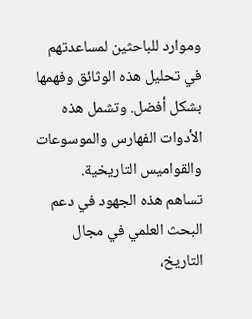وموارد للباحثين لمساعدتهم في تحليل هذه الوثائق وفهمها بشكل أفضل. وتشمل هذه الأدوات الفهارس والموسوعات والقواميس التاريخية.
تساهم هذه الجهود في دعم البحث العلمي في مجال التاريخ،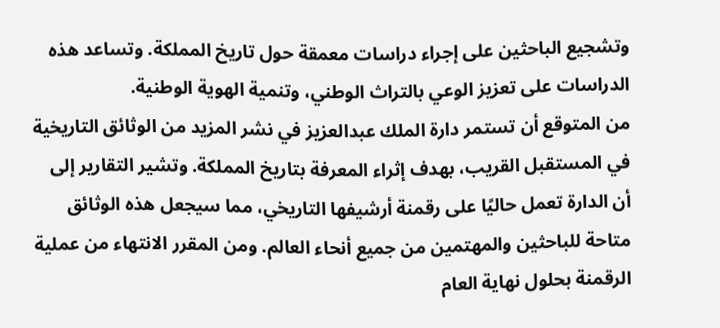وتشجيع الباحثين على إجراء دراسات معمقة حول تاريخ المملكة. وتساعد هذه الدراسات على تعزيز الوعي بالتراث الوطني، وتنمية الهوية الوطنية.
من المتوقع أن تستمر دارة الملك عبدالعزيز في نشر المزيد من الوثائق التاريخية في المستقبل القريب، بهدف إثراء المعرفة بتاريخ المملكة. وتشير التقارير إلى أن الدارة تعمل حاليًا على رقمنة أرشيفها التاريخي، مما سيجعل هذه الوثائق متاحة للباحثين والمهتمين من جميع أنحاء العالم. ومن المقرر الانتهاء من عملية الرقمنة بحلول نهاية العام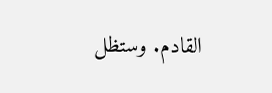القادم. وستظل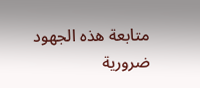متابعة هذه الجهود ضرورية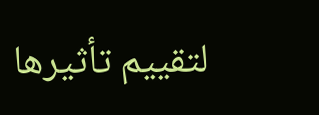لتقييم تأثيرها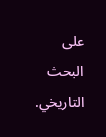على البحث التاريخي.